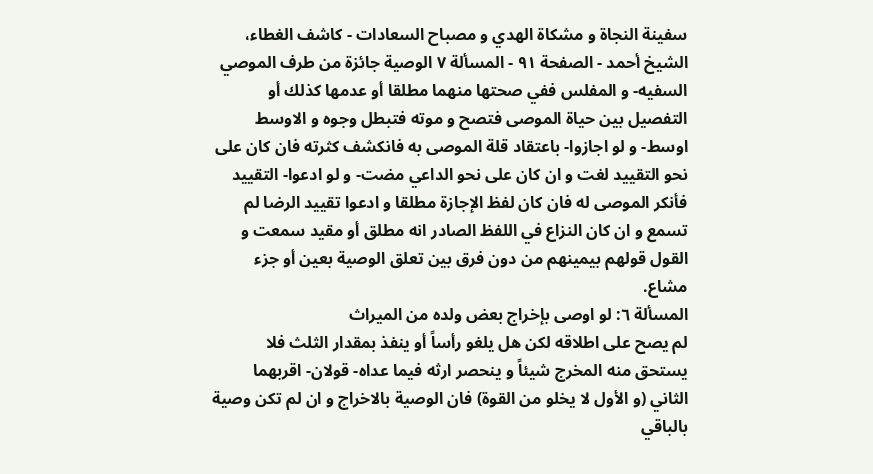سفينة النجاة و مشكاة الهدي و مصباح السعادات - كاشف الغطاء، الشيخ أحمد - الصفحة ٩١ - المسألة ٧ الوصية جائزة من طرف الموصي
السفيه- و المفلس ففي صحتها منهما مطلقا أو عدمها كذلك أو التفصيل بين حياة الموصى فتصح و موته فتبطل وجوه و الاوسط اوسط- و لو اجازوا- باعتقاد قلة الموصى به فانكشف كثرته فان كان على نحو التقييد لغت و ان كان على نحو الداعي مضت- و لو ادعوا- التقييد فأنكر الموصى له فان كان لفظ الإجازة مطلقا و ادعوا تقييد الرضا لم تسمع و ان كان النزاع في اللفظ الصادر انه مطلق أو مقيد سمعت و القول قولهم بيمينهم من دون فرق بين تعلق الوصية بعين أو جزء مشاع.
المسألة ٦: لو اوصى بإخراج بعض ولده من الميراث
لم يصح على اطلاقه لكن هل يلغو رأساً أو ينفذ بمقدار الثلث فلا يستحق منه المخرج شيئاً و ينحصر ارثه فيما عداه- قولان- اقربهما الثاني (و الأول لا يخلو من القوة) فان الوصية بالاخراج و ان لم تكن وصية بالباقي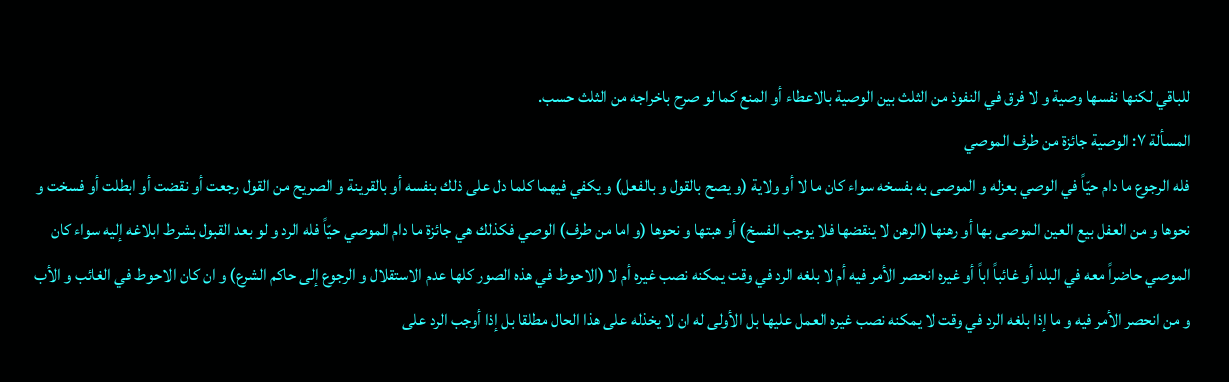للباقي لكنها نفسها وصية و لا فرق في النفوذ من الثلث بين الوصية بالاعطاء أو المنع كما لو صرح باخراجه من الثلث حسب.
المسألة ٧: الوصية جائزة من طرف الموصي
فله الرجوع ما دام حيّاً في الوصي بعزله و الموصى به بفسخه سواء كان ما لا أو ولاية (و يصح بالقول و بالفعل) و يكفي فيهما كلما دل على ذلك بنفسه أو بالقرينة و الصريح من القول رجعت أو نقضت أو ابطلت أو فسخت و نحوها و من العفل بيع العين الموصى بها أو رهنها (الرهن لا ينقضها فلا يوجب الفسخ) أو هبتها و نحوها (و اما من طرف) الوصي فكذلك هي جائزة ما دام الموصي حيّاً فله الرد و لو بعد القبول بشرط ابلاغه إليه سواء كان الموصي حاضراً معه في البلد أو غائباً اباً أو غيره انحصر الأمر فيه أم لا بلغه الرد في وقت يمكنه نصب غيره أم لا (الاحوط في هذه الصور كلها عدم الاستقلال و الرجوع إلى حاكم الشرع) و ان كان الاحوط في الغائب و الأب و من انحصر الأمر فيه و ما إذا بلغه الرد في وقت لا يمكنه نصب غيره العمل عليها بل الأولى له ان لا يخذله على هذا الحال مطلقا بل إذا أوجب الرد على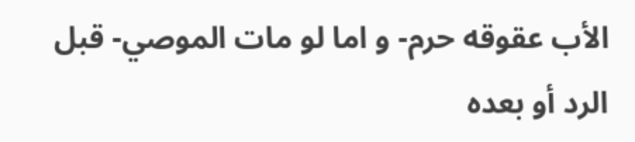الأب عقوقه حرم- و اما لو مات الموصي- قبل الرد أو بعده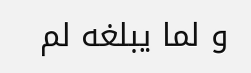و لما يبلغه لم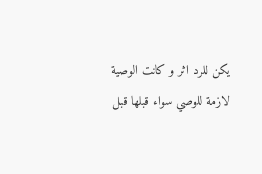يكن للرد اثر و كانت الوصية لازمة للوصي سواء قبلها قبل